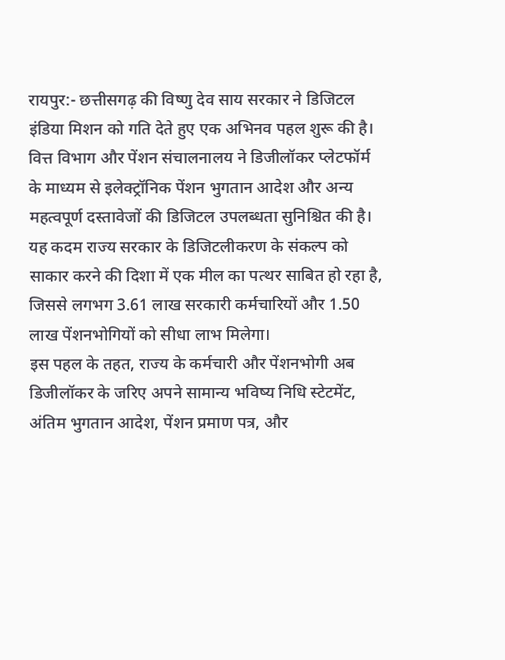रायपुर:- छत्तीसगढ़ की विष्णु देव साय सरकार ने डिजिटल इंडिया मिशन को गति देते हुए एक अभिनव पहल शुरू की है। वित्त विभाग और पेंशन संचालनालय ने डिजीलॉकर प्लेटफॉर्म के माध्यम से इलेक्ट्रॉनिक पेंशन भुगतान आदेश और अन्य महत्वपूर्ण दस्तावेजों की डिजिटल उपलब्धता सुनिश्चित की है। यह कदम राज्य सरकार के डिजिटलीकरण के संकल्प को साकार करने की दिशा में एक मील का पत्थर साबित हो रहा है, जिससे लगभग 3.61 लाख सरकारी कर्मचारियों और 1.50 लाख पेंशनभोगियों को सीधा लाभ मिलेगा।
इस पहल के तहत, राज्य के कर्मचारी और पेंशनभोगी अब डिजीलॉकर के जरिए अपने सामान्य भविष्य निधि स्टेटमेंट, अंतिम भुगतान आदेश, पेंशन प्रमाण पत्र, और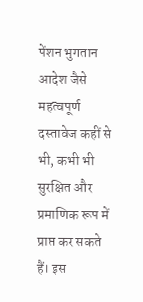पेंशन भुगतान आदेश जैसे महत्वपूर्ण दस्तावेज कहीं से भी, कभी भी सुरक्षित और प्रमाणिक रूप में प्राप्त कर सकते हैं। इस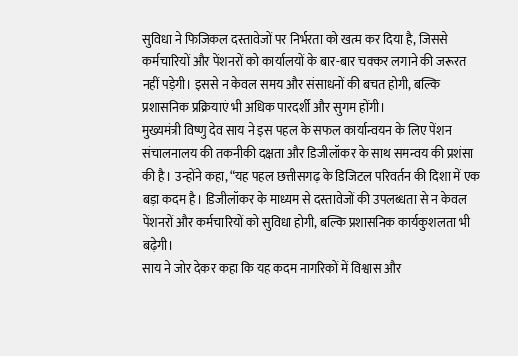सुविधा ने फिजिकल दस्तावेजों पर निर्भरता को खत्म कर दिया है, जिससे कर्मचारियों और पेंशनरों को कार्यालयों के बार-बार चक्कर लगाने की जरूरत नहीं पड़ेगी। इससे न केवल समय और संसाधनों की बचत होगी, बल्कि प्रशासनिक प्रक्रियाएं भी अधिक पारदर्शी और सुगम होंगी।
मुख्यमंत्री विष्णु देव साय ने इस पहल के सफल कार्यान्वयन के लिए पेंशन संचालनालय की तकनीकी दक्षता और डिजीलॉकर के साथ समन्वय की प्रशंसा की है। उन्होंने कहा, “यह पहल छत्तीसगढ़ के डिजिटल परिवर्तन की दिशा में एक बड़ा कदम है। डिजीलॉकर के माध्यम से दस्तावेजों की उपलब्धता से न केवल पेंशनरों और कर्मचारियों को सुविधा होगी, बल्कि प्रशासनिक कार्यकुशलता भी बढ़ेगी।
साय ने जोर देकर कहा कि यह कदम नागरिकों में विश्वास और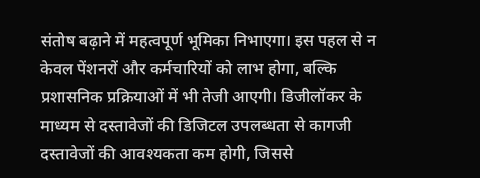संतोष बढ़ाने में महत्वपूर्ण भूमिका निभाएगा। इस पहल से न केवल पेंशनरों और कर्मचारियों को लाभ होगा, बल्कि प्रशासनिक प्रक्रियाओं में भी तेजी आएगी। डिजीलॉकर के माध्यम से दस्तावेजों की डिजिटल उपलब्धता से कागजी दस्तावेजों की आवश्यकता कम होगी, जिससे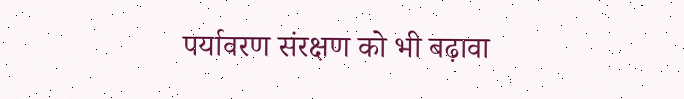पर्यावरण संरक्षण को भी बढ़ावा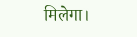मिलेगा।